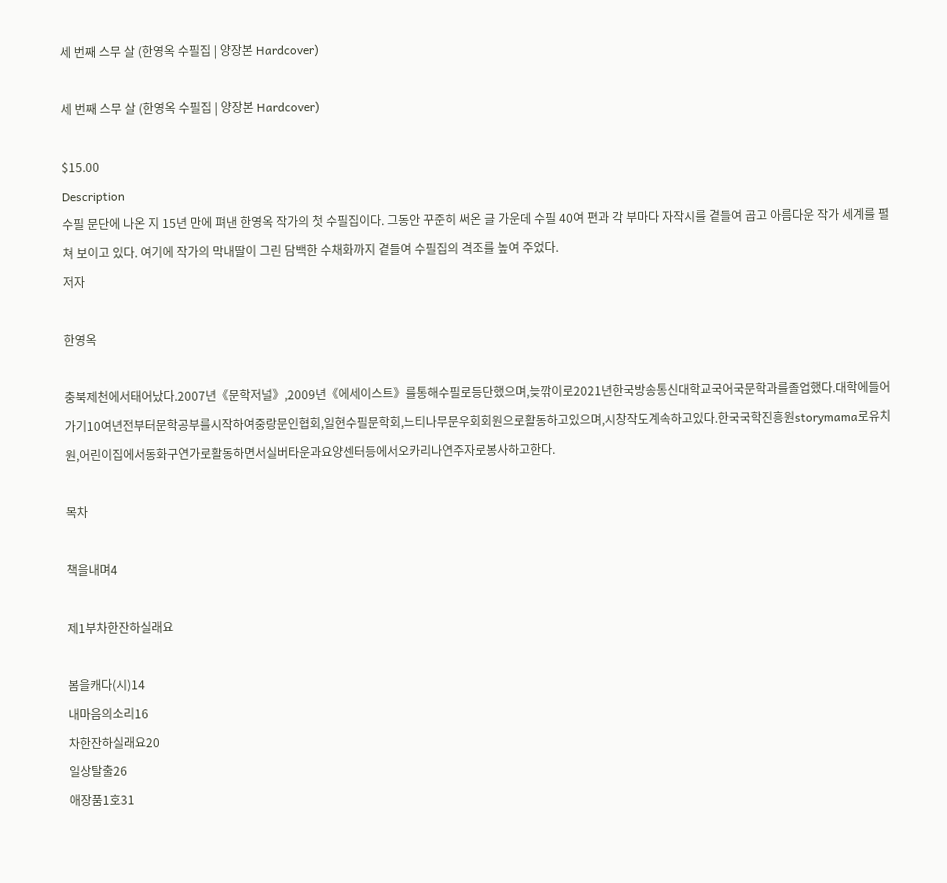세 번째 스무 살 (한영옥 수필집 | 양장본 Hardcover)

세 번째 스무 살 (한영옥 수필집 | 양장본 Hardcover)

$15.00
Description
수필 문단에 나온 지 15년 만에 펴낸 한영옥 작가의 첫 수필집이다. 그동안 꾸준히 써온 글 가운데 수필 40여 편과 각 부마다 자작시를 곁들여 곱고 아름다운 작가 세계를 펼쳐 보이고 있다. 여기에 작가의 막내딸이 그린 담백한 수채화까지 곁들여 수필집의 격조를 높여 주었다.
저자

한영옥

충북제천에서태어났다.2007년《문학저널》,2009년《에세이스트》를통해수필로등단했으며,늦깎이로2021년한국방송통신대학교국어국문학과를졸업했다.대학에들어가기10여년전부터문학공부를시작하여중랑문인협회,일현수필문학회,느티나무문우회회원으로활동하고있으며,시창작도계속하고있다.한국국학진흥원storymama로유치원,어린이집에서동화구연가로활동하면서실버타운과요양센터등에서오카리나연주자로봉사하고한다.

목차

책을내며4

제1부차한잔하실래요

봄을캐다(시)14
내마음의소리16
차한잔하실래요20
일상탈출26
애장품1호31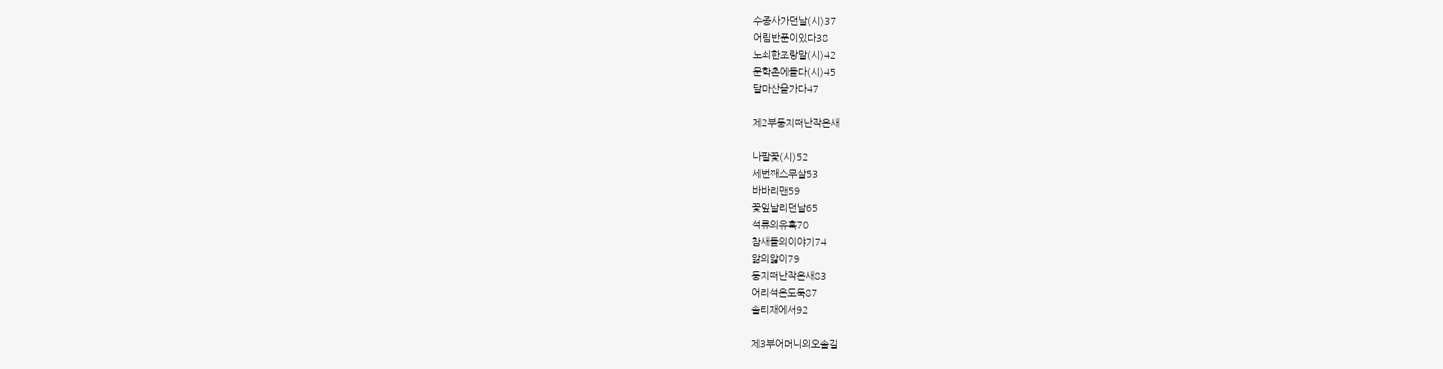수종사가던날(시)37
어림반푼이있다38
노쇠한조랑말(시)42
문학촌에들다(시)45
달마산을가다47

제2부둥지떠난작은새

나팔꽃(시)52
세번째스무살53
바바리맨59
꽃잎날리던날65
석류의유혹70
참새들의이야기74
앎의앓이79
둥지떠난작은새83
어리석은도둑87
솔티재에서92

제3부어머니의오솔길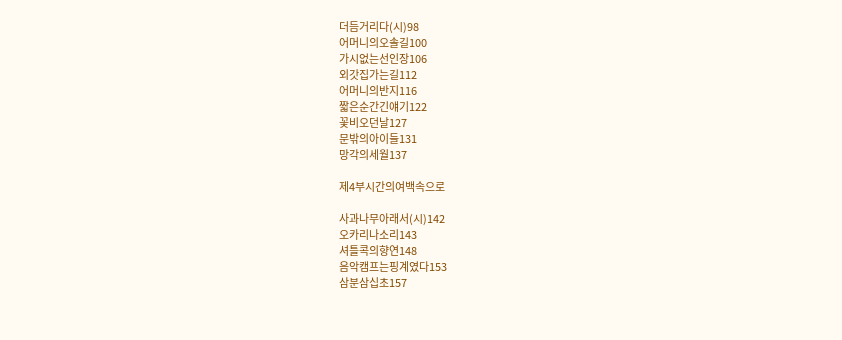더듬거리다(시)98
어머니의오솔길100
가시없는선인장106
외갓집가는길112
어머니의반지116
짧은순간긴얘기122
꽃비오던날127
문밖의아이들131
망각의세월137

제4부시간의여백속으로

사과나무아래서(시)142
오카리나소리143
셔틀콕의향연148
음악캠프는핑계였다153
삼분삼십초157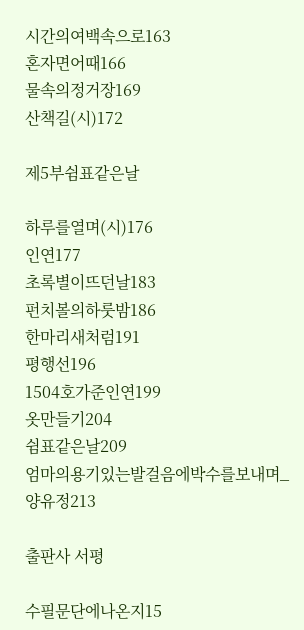시간의여백속으로163
혼자면어때166
물속의정거장169
산책길(시)172

제5부쉼표같은날

하루를열며(시)176
인연177
초록별이뜨던날183
펀치볼의하룻밤186
한마리새처럼191
평행선196
1504호가준인연199
옷만들기204
쉼표같은날209
엄마의용기있는발걸음에박수를보내며_양유정213

출판사 서평

수필문단에나온지15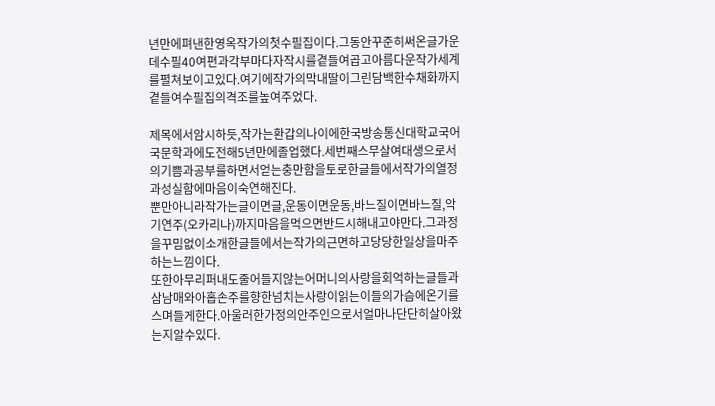년만에펴낸한영옥작가의첫수필집이다.그동안꾸준히써온글가운데수필40여편과각부마다자작시를곁들여곱고아름다운작가세계를펼쳐보이고있다.여기에작가의막내딸이그린담백한수채화까지곁들여수필집의격조를높여주었다.

제목에서암시하듯,작가는환갑의나이에한국방송통신대학교국어국문학과에도전해5년만에졸업했다.세번째스무살여대생으로서의기쁨과공부를하면서얻는충만함을토로한글들에서작가의열정과성실함에마음이숙연해진다.
뿐만아니라작가는글이면글,운동이면운동,바느질이면바느질,악기연주(오카리나)까지마음을먹으면반드시해내고야만다.그과정을꾸밈없이소개한글들에서는작가의근면하고당당한일상을마주하는느낌이다.
또한아무리퍼내도줄어들지않는어머니의사랑을회억하는글들과삼남매와아홉손주를향한넘치는사랑이읽는이들의가슴에온기를스며들게한다.아울러한가정의안주인으로서얼마나단단히살아왔는지알수있다.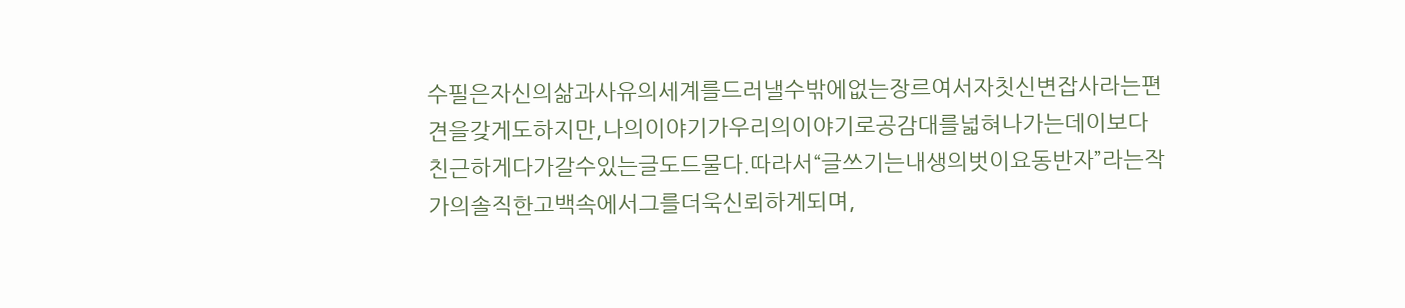수필은자신의삶과사유의세계를드러낼수밖에없는장르여서자칫신변잡사라는편견을갖게도하지만,나의이야기가우리의이야기로공감대를넓혀나가는데이보다친근하게다가갈수있는글도드물다.따라서“글쓰기는내생의벗이요동반자”라는작가의솔직한고백속에서그를더욱신뢰하게되며,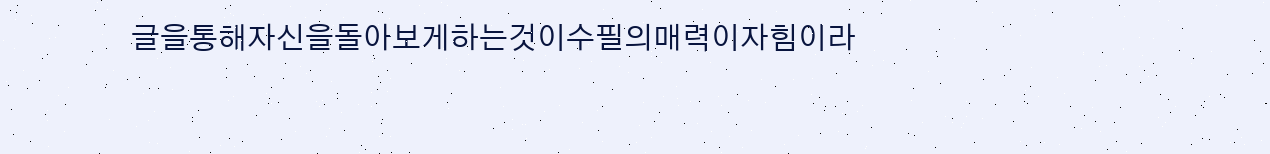글을통해자신을돌아보게하는것이수필의매력이자힘이라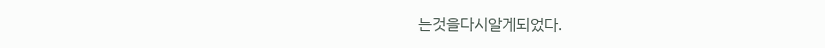는것을다시알게되었다.